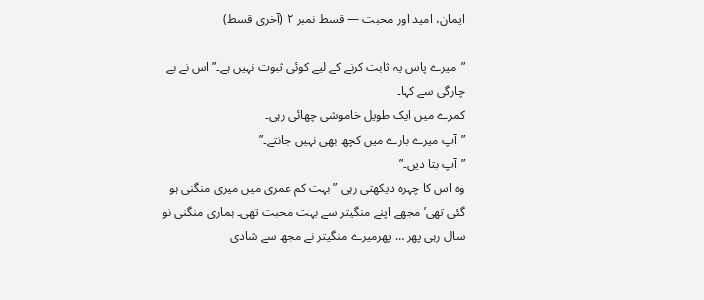ایمان، امید اور محبت — قسط نمبر ۲ (آخری قسط)

”میرے پاس یہ ثابت کرنے کے لیے کوئی ثبوت نہیں ہے۔” اس نے بے چارگی سے کہا۔
کمرے میں ایک طویل خاموشی چھائی رہی۔
”آپ میرے بارے میں کچھ بھی نہیں جانتے۔”
”آپ بتا دیں۔”
وہ اس کا چہرہ دیکھتی رہی ”بہت کم عمری میں میری منگنی ہو گئی تھی’ مجھے اپنے منگیتر سے بہت محبت تھی۔ ہماری منگنی نو سال رہی پھر … پھرمیرے منگیتر نے مجھ سے شادی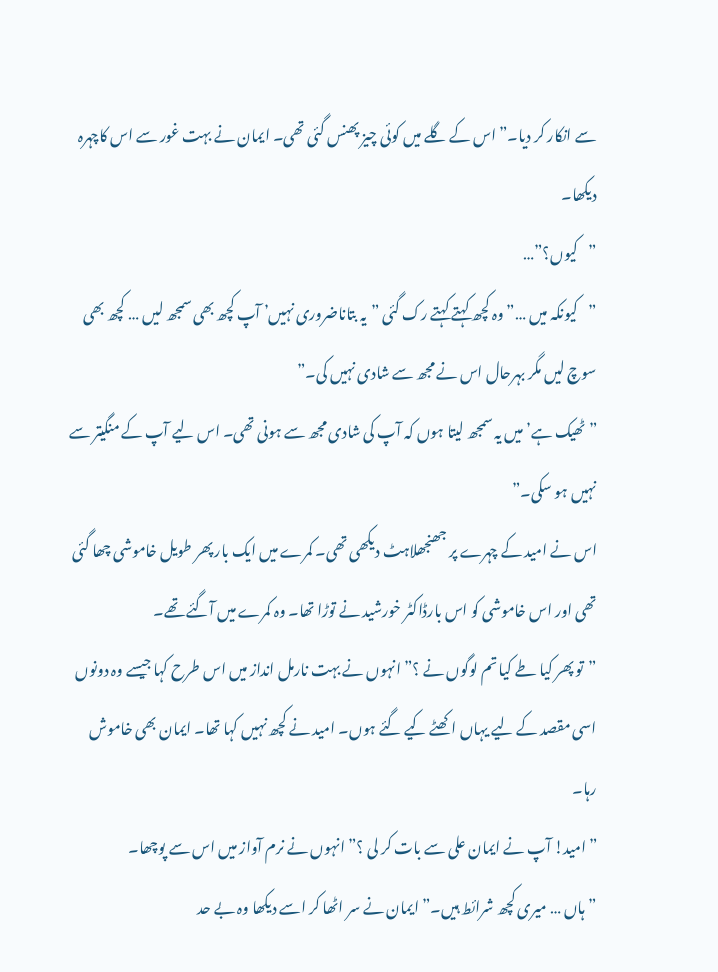سے انکار کر دیا۔” اس کے گلے میں کوئی چیز پھنس گئی تھی۔ ایمان نے بہت غور سے اس کاچہرہ دیکھا۔
”کیوں؟”…
”کیونکہ میں …” وہ کچھ کہتے کہتے رک گئی ”یہ بتاناضروری نہیں’ آپ کچھ بھی سمجھ لیں … کچھ بھی سوچ لیں مگر بہرحال اس نے مجھ سے شادی نہیں کی۔”
”ٹھیک ہے’ میں یہ سمجھ لیتا ہوں کہ آپ کی شادی مجھ سے ہونی تھی۔ اس لیے آپ کے منگیتر سے نہیں ہو سکی۔”
اس نے امید کے چہرے پر جھنجھلاہٹ دیکھی تھی۔ کمرے میں ایک بار پھر طویل خاموشی چھا گئی تھی اور اس خاموشی کو اس بارڈاکٹر خورشید نے توڑا تھا۔ وہ کمرے میں آگئے تھے۔
”تو پھر کیا طے کیا تم لوگوں نے ؟” انہوں نے بہت نارمل انداز میں اس طرح کہا جیسے وہ دونوں اسی مقصد کے لیے یہاں اکھٹے کیے گئے ہوں۔ امید نے کچھ نہیں کہا تھا۔ ایمان بھی خاموش رہا۔
”امید! آپ نے ایمان علی سے بات کر لی ؟” انہوں نے نرم آواز میں اس سے پوچھا۔
”ہاں … میری کچھ شرائط ہیں۔” ایمان نے سر اٹھا کر اسے دیکھا وہ بے حد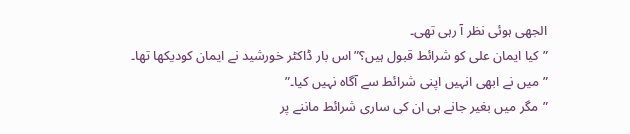الجھی ہوئی نظر آ رہی تھی۔
”کیا ایمان علی کو شرائط قبول ہیں؟” اس بار ڈاکٹر خورشید نے ایمان کودیکھا تھا۔
”میں نے ابھی انہیں اپنی شرائط سے آگاہ نہیں کیا۔”
”مگر میں بغیر جانے ہی ان کی ساری شرائط ماننے پر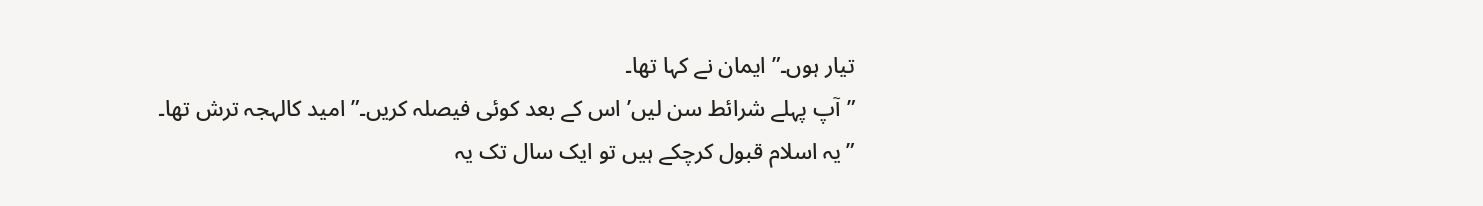تیار ہوں۔” ایمان نے کہا تھا۔
”آپ پہلے شرائط سن لیں’ اس کے بعد کوئی فیصلہ کریں۔” امید کالہجہ ترش تھا۔
”یہ اسلام قبول کرچکے ہیں تو ایک سال تک یہ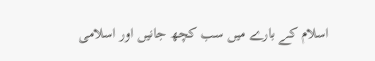اسلام کے بارے میں سب کچھ جانیں اور اسلامی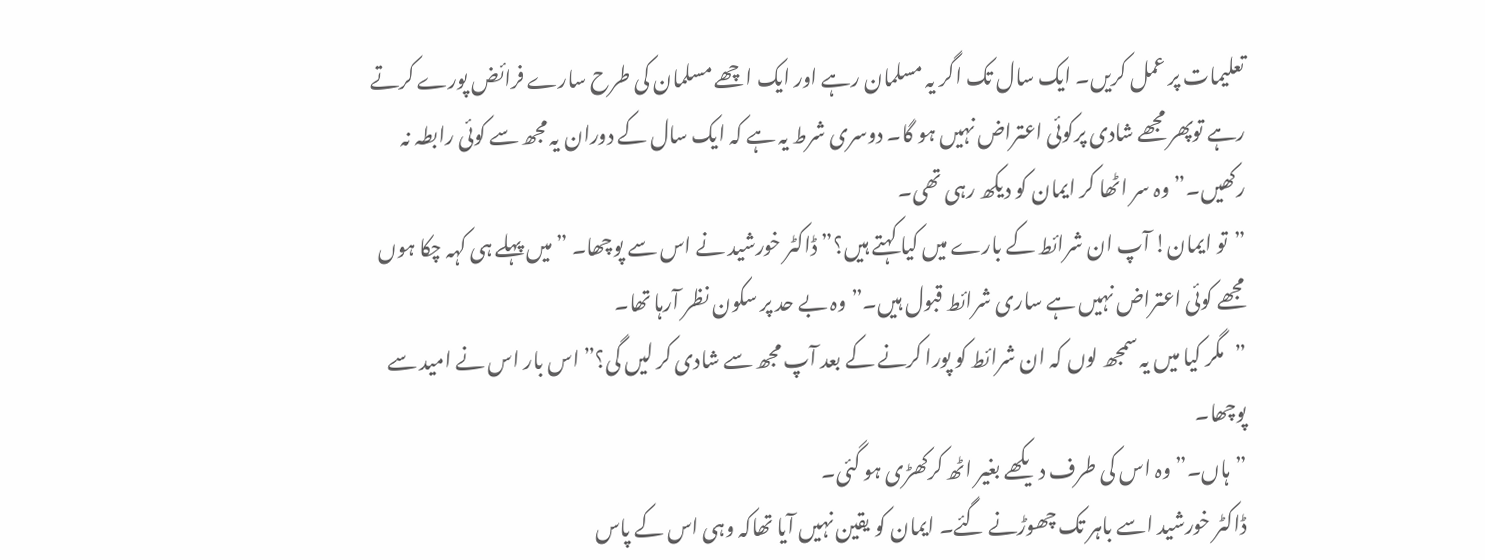تعلیمات پر عمل کریں۔ ایک سال تک اگر یہ مسلمان رہے اور ایک اچھے مسلمان کی طرح سارے فرائض پورے کرتے رہے توپھر مجھے شادی پرکوئی اعتراض نہیں ہو گا۔ دوسری شرط یہ ہے کہ ایک سال کے دوران یہ مجھ سے کوئی رابطہ نہ رکھیں۔” وہ سر اٹھا کر ایمان کو دیکھ رہی تھی۔
”تو ایمان! آپ ان شرائط کے بارے میں کیا کہتے ہیں؟” ڈاکٹر خورشید نے اس سے پوچھا۔ ”میں پہلے ہی کہہ چکا ہوں مجھے کوئی اعتراض نہیں ہے ساری شرائط قبول ہیں۔”وہ بے حد پر سکون نظر آرہا تھا۔
”مگر کیا میں یہ سمجھ لوں کہ ان شرائط کو پورا کرنے کے بعد آپ مجھ سے شادی کر لیں گی؟” اس بار اس نے امید سے پوچھا۔
”ہاں۔”وہ اس کی طرف دیکھے بغیر اٹھ کرکھڑی ہو گئی۔
ڈاکٹر خورشید اسے باہر تک چھوڑنے گئے۔ ایمان کو یقین نہیں آیا تھاکہ وہی اس کے پاس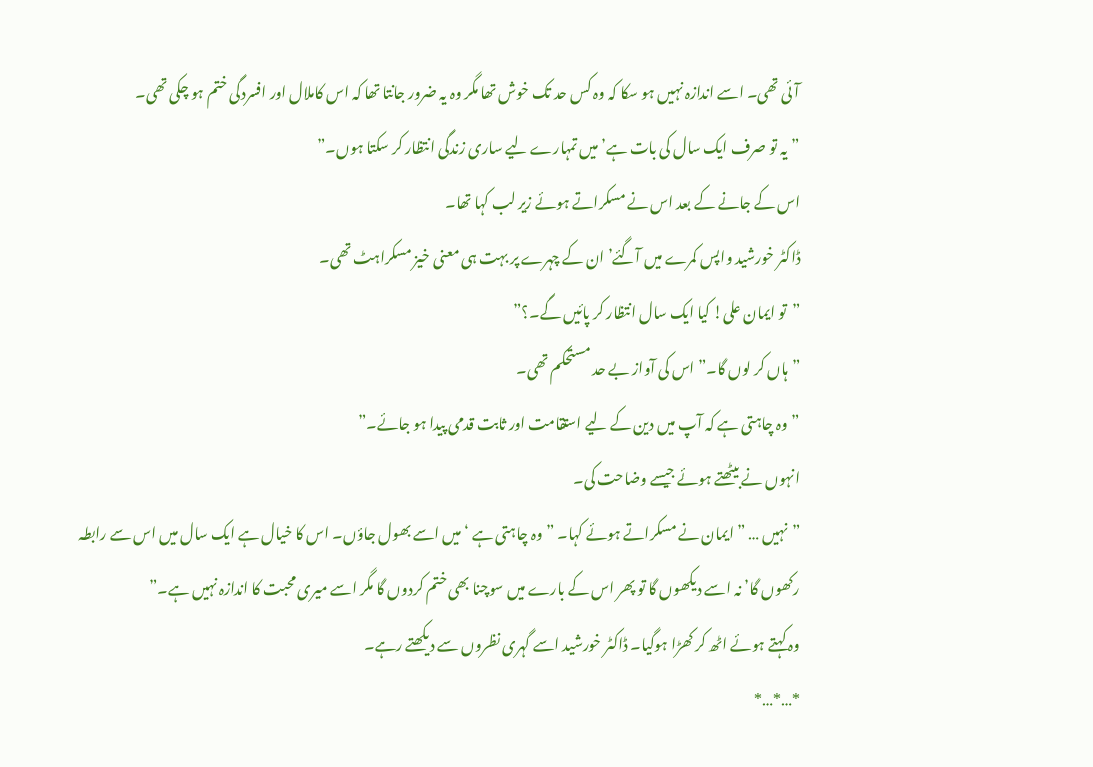آئی تھی۔ اسے اندازہ نہیں ہو سکا کہ وہ کس حد تک خوش تھا مگر وہ یہ ضرور جانتا تھا کہ اس کاملال اور افسردگی ختم ہو چکی تھی۔
”یہ تو صرف ایک سال کی بات ہے’ میں تمہارے لیے ساری زندگی انتظار کر سکتا ہوں۔”
اس کے جانے کے بعد اس نے مسکراتے ہوئے زیر لب کہا تھا۔
ڈاکٹر خورشید واپس کمرے میں آگئے’ ان کے چہرے پر بہت ہی معنی خیز مسکراہٹ تھی۔
”تو ایمان علی! کیا ایک سال انتظار کر پائیں گے۔؟”
”ہاں کر لوں گا۔” اس کی آواز بے حد مستحکم تھی۔
”وہ چاہتی ہے کہ آپ میں دین کے لیے استقامت اور ثابت قدمی پیدا ہو جائے۔”
انہوں نے بیٹھتے ہوئے جیسے وضاحت کی۔
”نہیں … ” ایمان نے مسکراتے ہوئے کہا۔ ”وہ چاہتی ہے ‘ میں اسے بھول جاؤں۔ اس کا خیال ہے ایک سال میں اس سے رابطہ رکھوں گا’ نہ اسے دیکھوں گا تو پھر اس کے بارے میں سوچنا بھی ختم کردوں گا مگر اسے میری محبت کا اندازہ نہیں ہے۔”
وہ کہتے ہوئے اٹھ کر کھڑا ہوگیا۔ ڈاکٹر خورشید اسے گہری نظروں سے دیکھتے رہے۔
*…*…*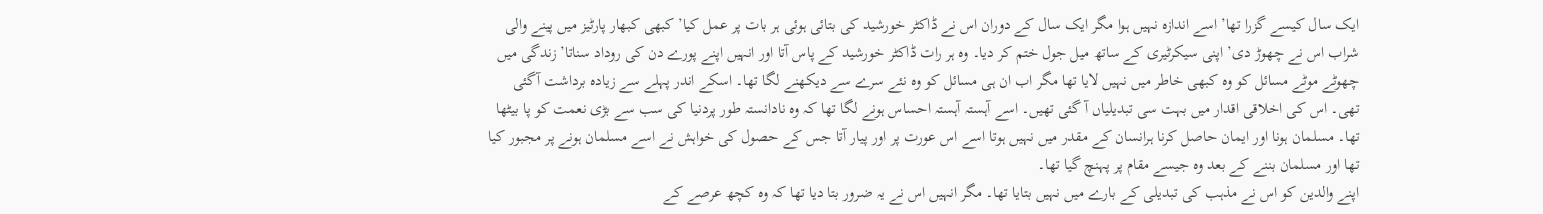ایک سال کیسے گزرا تھا’ اسے اندازہ نہیں ہوا مگر ایک سال کے دوران اس نے ڈاکٹر خورشید کی بتائی ہوئی ہر بات پر عمل کیا’ کبھی کبھار پارٹیز میں پینے والی شراب اس نے چھوڑ دی’ اپنی سیکرٹیری کے ساتھ میل جول ختم کر دیا۔ وہ ہر رات ڈاکٹر خورشید کے پاس آتا اور انہیں اپنے پورے دن کی روداد سناتا’ زندگی میں چھوٹے موٹے مسائل کو وہ کبھی خاطر میں نہیں لایا تھا مگر اب ان ہی مسائل کو وہ نئے سرے سے دیکھنے لگا تھا۔ اسکے اندر پہلے سے زیادہ برداشت آگئی تھی۔ اس کی اخلاقی اقدار میں بہت سی تبدیلیاں آ گئی تھیں۔ اسے آہستہ آہستہ احساس ہونے لگا تھا کہ وہ نادانستہ طور پردنیا کی سب سے بڑی نعمت کو پا بیٹھا تھا۔ مسلمان ہونا اور ایمان حاصل کرنا ہرانسان کے مقدر میں نہیں ہوتا اسے اس عورت پر اور پیار آتا جس کے حصول کی خواہش نے اسے مسلمان ہونے پر مجبور کیا تھا اور مسلمان بننے کے بعد وہ جیسے مقام پر پہنچ گیا تھا۔
اپنے والدین کو اس نے مذہب کی تبدیلی کے بارے میں نہیں بتایا تھا۔ مگر انہیں اس نے یہ ضرور بتا دیا تھا کہ وہ کچھ عرصے کے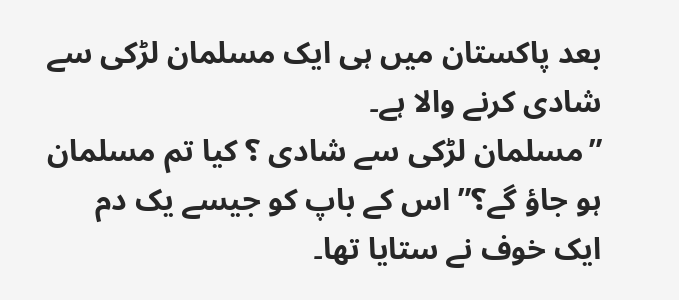بعد پاکستان میں ہی ایک مسلمان لڑکی سے شادی کرنے والا ہے۔
”مسلمان لڑکی سے شادی ؟ کیا تم مسلمان ہو جاؤ گے؟” اس کے باپ کو جیسے یک دم ایک خوف نے ستایا تھا۔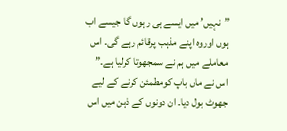”نہیں’ میں ایسے ہی رہوں گا جیسے اب ہوں اوروہ اپنے مذہب پرقائم رہے گی۔ اس معاملے میں ہم نے سمجھوتا کرلیا ہے۔”
اس نے ماں باپ کومطمئن کرنے کے لیے جھوٹ بول دیا۔ ان دونوں کے ذہن میں اس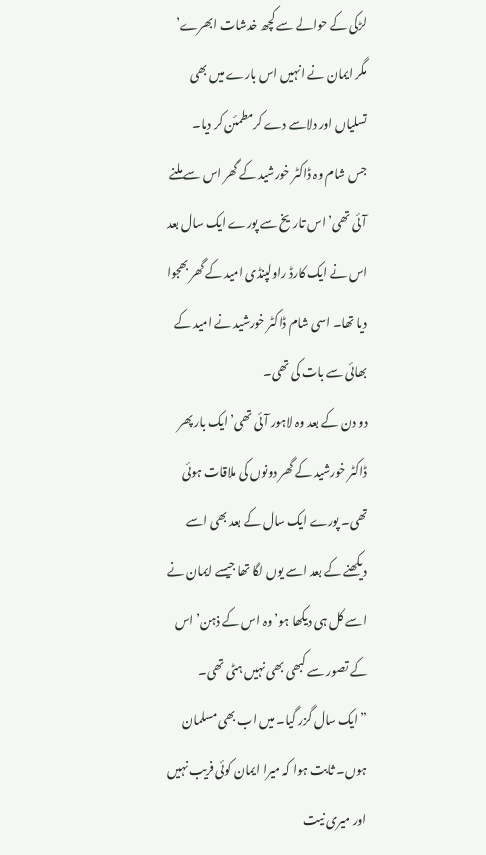لڑکی کے حوالے سے کچھ خدشات ابھرے’ مگر ایمان نے انہیں اس بارے میں بھی تسلیاں اور دلاسے دے کرمطمئن کر دیا۔
جس شام وہ ڈاکٹر خورشید کے گھر اس سے ملنے آئی تھی’ اس تاریخ سے پورے ایک سال بعد اس نے ایک کارڈ راولپنڈی امید کے گھر بھجوا دیا تھا۔ اسی شام ڈاکٹر خورشید نے امید کے بھائی سے بات کی تھی۔
دو دن کے بعد وہ لاہور آئی تھی’ ایک بار پھر ڈاکٹر خورشید کے گھر دونوں کی ملاقات ہوئی تھی۔ پورے ایک سال کے بعد بھی اسے دیکھنے کے بعد اسے یوں لگا تھا جیسے ایمان نے اسے کل ہی دیکھا ہو’ وہ اس کے ذہن’ اس کے تصور سے کبھی بھی نہیں ہٹی تھی۔
”ایک سال گزر گیا۔ میں اب بھی مسلمان ہوں۔ ثابت ہوا کہ میرا ایمان کوئی فریب نہیں اور میری نیت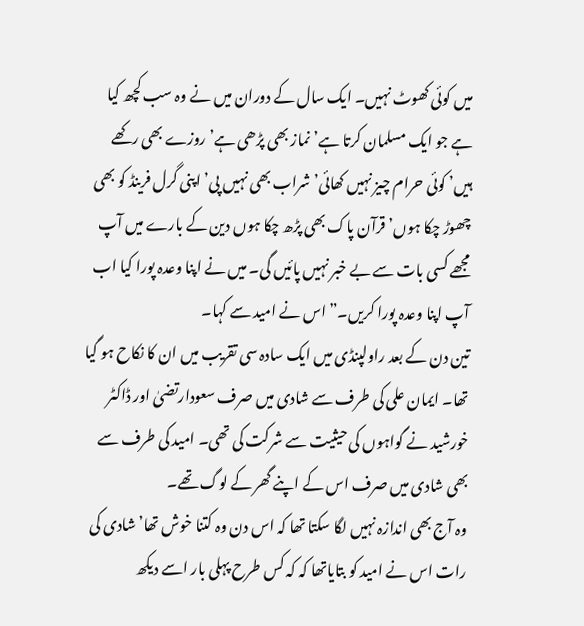میں کوئی کھوٹ نہیں۔ ایک سال کے دوران میں نے وہ سب کچھ کیا ہے جو ایک مسلمان کرتا ہے’ نماز بھی پڑھی ہے’ روزے بھی رکھے ہیں’ کوئی حرام چیز نہیں کھائی’ شراب بھی نہیں پی’ اپنی گرل فرینڈ کو بھی چھوڑ چکا ہوں’ قرآن پاک بھی پڑھ چکا ہوں دین کے بارے میں آپ مجھے کسی بات سے بے خبر نہیں پائیں گی۔ میں نے اپنا وعدہ پورا کیا اب آپ اپنا وعدہ پورا کریں۔” اس نے امید سے کہا۔
تین دن کے بعد راولپنڈی میں ایک سادہ سی تقریب میں ان کا نکاح ہو گیا تھا۔ ایمان علی کی طرف سے شادی میں صرف سعودارتضیٰ اور ڈاکٹر خورشید نے گواہوں کی حیثیت سے شرکت کی تھی۔ امید کی طرف سے بھی شادی میں صرف اس کے اپنے گھر کے لوگ تھے۔
وہ آج بھی اندازہ نہیں لگا سکتا تھا کہ اس دن وہ کتنا خوش تھا’ شادی کی رات اس نے امید کو بتایاتھا کہ کہ کس طرح پہلی بار اسے دیکھ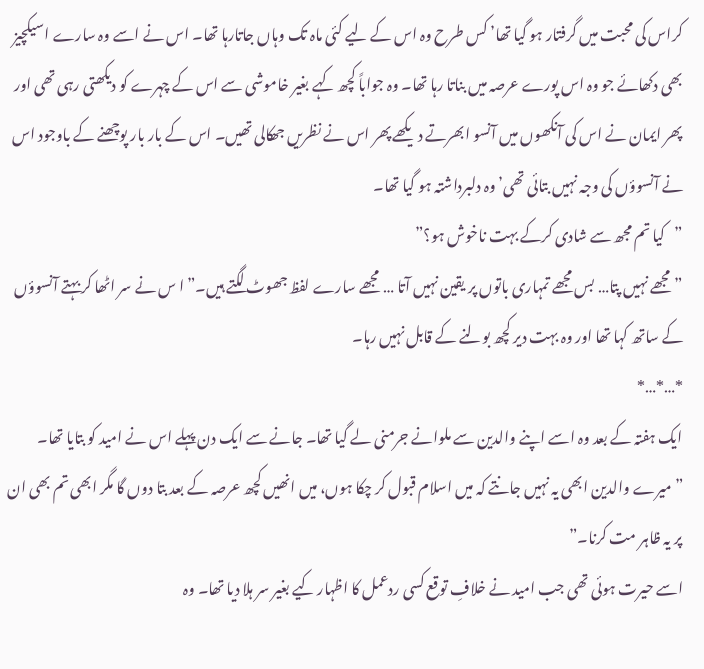کراس کی محبت میں گرفتار ہو گیا تھا’ کس طرح وہ اس کے لیے کئی ماہ تک وہاں جاتارہا تھا۔ اس نے اسے وہ سارے اسیکچیز بھی دکھائے جو وہ اس پورے عرصہ میں بناتا رہا تھا۔ وہ جواباً کچھ کہے بغیر خاموشی سے اس کے چہرے کو دیکھتی رہی تھی اور پھر ایمان نے اس کی آنکھوں میں آنسو ابھرتے دیکھے پھر اس نے نظریں جھکالی تھیں۔ اس کے بار بار پوچھنے کے باوجود اس نے آنسوؤں کی وجہ نہیں بتائی تھی’ وہ دلبرداشتہ ہو گیا تھا۔
”کیا تم مجھ سے شادی کرکے بہت ناخوش ہو؟”
”مجھے نہیں پتا… بس مجھے تمہاری باتوں پر یقین نہیں آتا … مجھے سارے لفظ جھوٹ لگتے ہیں۔” ا س نے سر اٹھا کر بہتے آنسوؤں کے ساتھ کہا تھا اور وہ بہت دیر کچھ بولنے کے قابل نہیں رہا۔
*…*…*
ایک ہفتہ کے بعد وہ اسے اپنے والدین سے ملوانے جرمنی لے گیا تھا۔ جانے سے ایک دن پہلے اس نے امید کو بتایا تھا۔
”میرے والدین ابھی یہ نہیں جانتے کہ میں اسلام قبول کر چکا ہوں، میں انھیں کچھ عرصہ کے بعد بتا دوں گا مگر ابھی تم بھی ان پر یہ ظاہر مت کرنا۔”
اسے حیرت ہوئی تھی جب امید نے خلافِ توقع کسی ردعمل کا اظہار کیے بغیر سر ہلا دیا تھا۔ وہ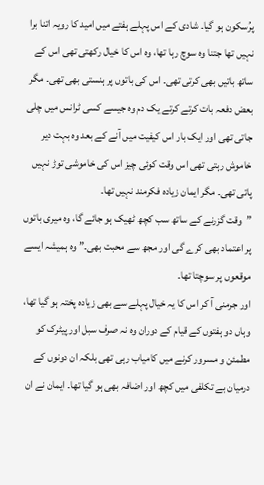پرُسکون ہو گیا۔ شادی کے اس پہلے ہفتے میں امید کا رویہ اتنا برا نہیں تھا جتنا وہ سوچ رہا تھا، وہ اس کا خیال رکھتی تھی اس کے ساتھ باتیں بھی کرتی تھی۔ اس کی باتوں پر ہنستی بھی تھی۔ مگر بعض دفعہ بات کرتے کرتے یک دم وہ جیسے کسی ٹرانس میں چلی جاتی تھی اور ایک بار اس کیفیت میں آنے کے بعد وہ بہت دیر خاموش رہتی تھی اس وقت کوئی چیز اس کی خاموشی توڑ نہیں پاتی تھی۔ مگر ایمان زیادہ فکرمند نہیں تھا۔
”وقت گزرنے کے ساتھ سب کچھ ٹھیک ہو جائے گا، وہ میری باتوں پر اعتماد بھی کرے گی اور مجھ سے محبت بھی۔” وہ ہمیشہ ایسے موقعوں پر سوچتا تھا۔
اور جرمنی آ کر اس کا یہ خیال پہلے سے بھی زیادہ پختہ ہو گیا تھا، وہاں دو ہفتوں کے قیام کے دوران وہ نہ صرف سبل اور پیٹرک کو مطمئن و مسرور کرنے میں کامیاب رہی تھی بلکہ ان دونوں کے درمیان بے تکلفی میں کچھ اور اضافہ بھی ہو گیا تھا۔ ایمان نے ان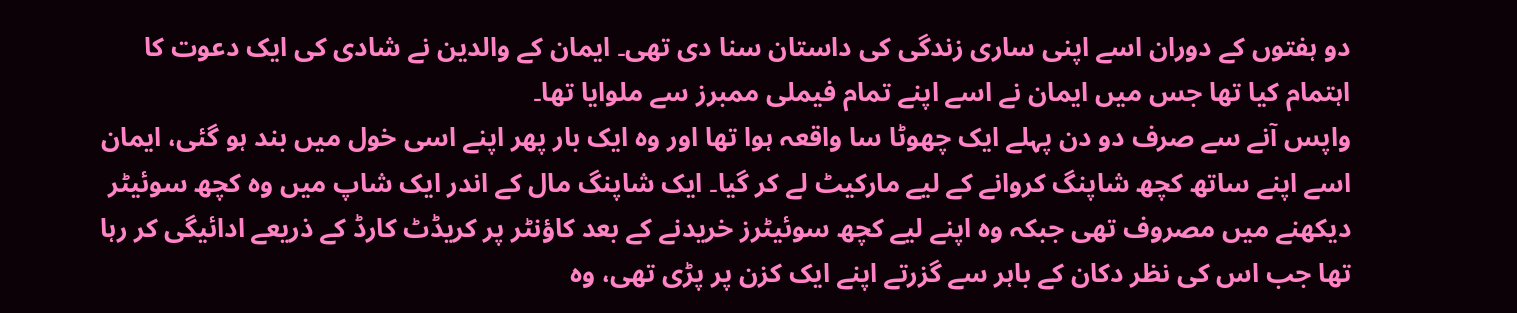دو ہفتوں کے دوران اسے اپنی ساری زندگی کی داستان سنا دی تھی۔ ایمان کے والدین نے شادی کی ایک دعوت کا اہتمام کیا تھا جس میں ایمان نے اسے اپنے تمام فیملی ممبرز سے ملوایا تھا۔
واپس آنے سے صرف دو دن پہلے ایک چھوٹا سا واقعہ ہوا تھا اور وہ ایک بار پھر اپنے اسی خول میں بند ہو گئی، ایمان اسے اپنے ساتھ کچھ شاپنگ کروانے کے لیے مارکیٹ لے کر گیا۔ ایک شاپنگ مال کے اندر ایک شاپ میں وہ کچھ سوئیٹر دیکھنے میں مصروف تھی جبکہ وہ اپنے لیے کچھ سوئیٹرز خریدنے کے بعد کاؤنٹر پر کریڈٹ کارڈ کے ذریعے ادائیگی کر رہا تھا جب اس کی نظر دکان کے باہر سے گزرتے اپنے ایک کزن پر پڑی تھی، وہ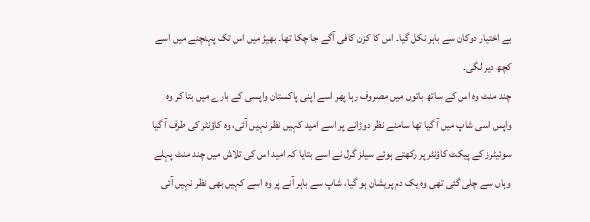بے اختیار دوکان سے باہر نکل گیا۔ اس کا کزن کافی آگے جا چکا تھا۔ بھیڑ میں اس تک پہنچنے میں اسے کچھ دیر لگی۔
چند منٹ وہ اس کے ساتھ باتوں میں مصروف رہا پھر اسے اپنی پاکستان واپسی کے بارے میں بتا کر وہ واپس اسی شاپ میں آ گیا تھا سامنے نظر دوڑانے پر اسے امید کہیں نظر نہیں آئی، وہ کاؤنٹر کی طرف آ گیا سوئیٹرز کے پیکٹ کاؤنٹر پر رکھتے ہوئے سیلز گرل نے اسے بتایا کہ امید اس کی تلاش میں چند منٹ پہلے وہاں سے چلی گئی تھی وہ یک دم پریشان ہو گیا، شاپ سے باہر آنے پر وہ اسے کہیں بھی نظر نہیں آئی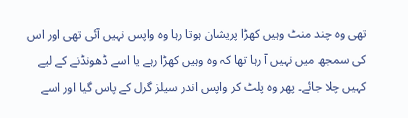تھی وہ چند منٹ وہیں کھڑا پریشان ہوتا رہا وہ واپس نہیں آئی تھی اور اس کی سمجھ میں نہیں آ رہا تھا کہ وہ وہیں کھڑا رہے یا اسے ڈھونڈنے کے لیے کہیں چلا جائے۔ پھر وہ پلٹ کر واپس اندر سیلز گرل کے پاس گیا اور اسے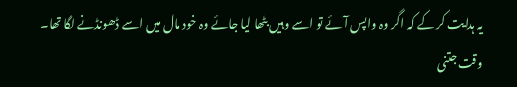یہ ہدایت کر کے کہ اگر وہ واپس آئے تو اسے وہیں بٹھا لیا جائے وہ خود مال میں اسے ڈھونڈنے لگا تھا۔
وقت جتنی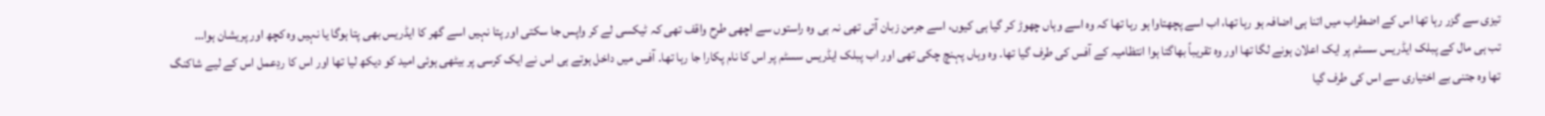تیزی سے گزر رہا تھا اس کے اضطراب میں اتنا ہی اضافہ ہو رہا تھا، اب اسے پچھتاوا ہو رہا تھا کہ وہ اسے وہاں چھوڑ کر گیا ہی کیوں، اسے جرمن زبان آتی تھی نہ ہی وہ راستوں سے اچھی طرح واقف تھی کہ ٹیکسی لے کر واپس جا سکتی اور پتا نہیں اسے گھر کا ایڈریس بھی پتا ہوگا یا نہیں وہ کچھ اور پریشان ہوا…
تب ہی مال کے پبلک ایڈریس سسٹم پر ایک اعلان ہونے لگا تھا اور وہ تقریباً بھاگتا ہوا انتظامیہ کے آفس کی طرف گیا تھا۔ وہ وہاں پہنچ چکی تھی اور اب پبلک ایڈریس سسٹم پر اس کا نام پکارا جا رہا تھا۔ آفس میں داخل ہوتے ہی اس نے ایک کرسی پر بیٹھی ہوئی امید کو دیکھ لیا تھا اور اس کا ردِعمل اس کے لیے شاکنگ تھا وہ جتنی بے اختیاری سے اس کی طرف گیا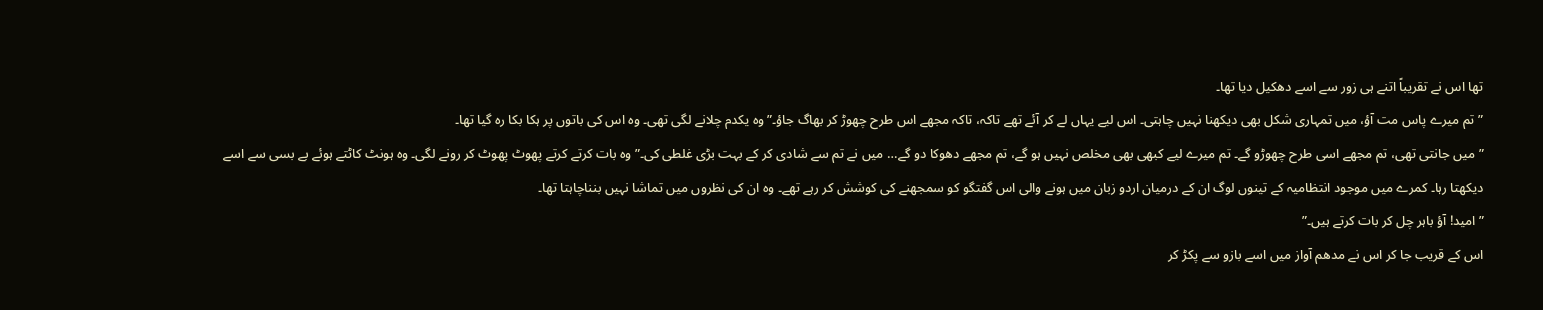تھا اس نے تقریباً اتنے ہی زور سے اسے دھکیل دیا تھا۔
”تم میرے پاس مت آؤ، میں تمہاری شکل بھی دیکھنا نہیں چاہتی۔ اس لیے یہاں لے کر آئے تھے تاکہ، تاکہ مجھے اس طرح چھوڑ کر بھاگ جاؤ۔” وہ یکدم چلانے لگی تھی۔ وہ اس کی باتوں پر ہکا بکا رہ گیا تھا۔
”میں جانتی تھی، تم مجھے اسی طرح چھوڑو گے۔ تم میرے لیے کبھی بھی مخلص نہیں ہو گے، تم مجھے دھوکا دو گے… میں نے تم سے شادی کر کے بہت بڑی غلطی کی۔” وہ بات کرتے کرتے پھوٹ پھوٹ کر رونے لگی۔ وہ ہونٹ کاٹتے ہوئے بے بسی سے اسے دیکھتا رہا۔ کمرے میں موجود انتظامیہ کے تینوں لوگ ان کے درمیان اردو زبان میں ہونے والی اس گفتگو کو سمجھنے کی کوشش کر رہے تھے۔ وہ ان کی نظروں میں تماشا نہیں بنناچاہتا تھا۔
”امید! آؤ باہر چل کر بات کرتے ہیں۔”
اس کے قریب جا کر اس نے مدھم آواز میں اسے بازو سے پکڑ کر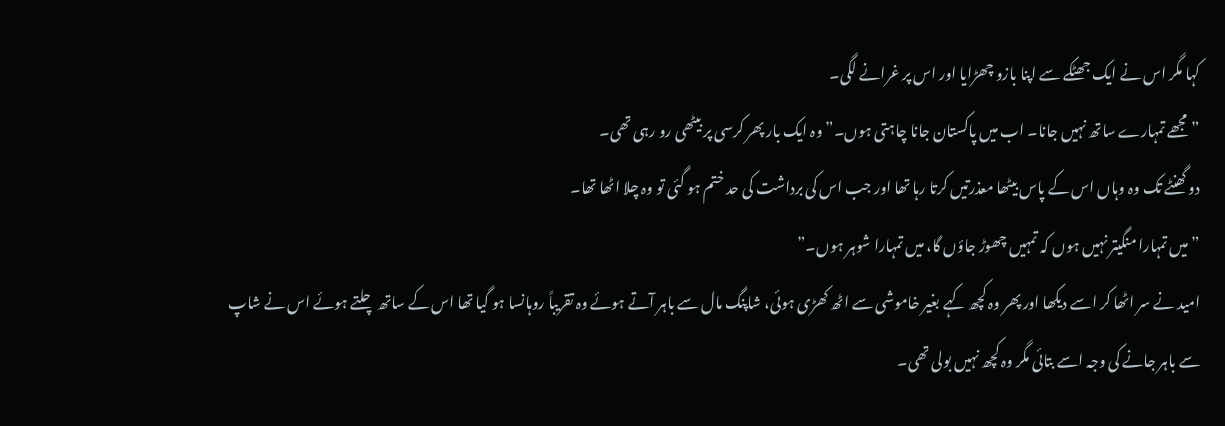کہا مگر اس نے ایک جھٹکے سے اپنا بازو چھڑایا اور اس پر غرانے لگی۔
”مجھے تمہارے ساتھ نہیں جانا۔ اب میں پاکستان جانا چاہتی ہوں۔” وہ ایک بار پھر کرسی پر بیٹھی رو رہی تھی۔
دو گھنٹے تک وہ وہاں اس کے پاس بیٹھا معذرتیں کرتا رہا تھا اور جب اس کی برداشت کی حد ختم ہو گئی تو وہ چلا اٹھا تھا۔
”میں تمہارا منگیتر نہیں ہوں کہ تمہیں چھوڑ جاؤں گا، میں تمہارا شوہر ہوں۔”
امید نے سر اٹھا کر اسے دیکھا اور پھر وہ کچھ کہے بغیر خاموشی سے اٹھ کھڑی ہوئی، شاپنگ مال سے باہر آتے ہوئے وہ تقریباً روہانسا ہو گیا تھا اس کے ساتھ چلتے ہوئے اس نے شاپ سے باہر جانے کی وجہ اسے بتائی مگر وہ کچھ نہیں بولی تھی۔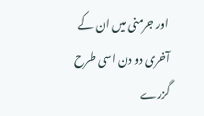اور جرمنی میں ان کے آخری دو دن اسی طرح گزرے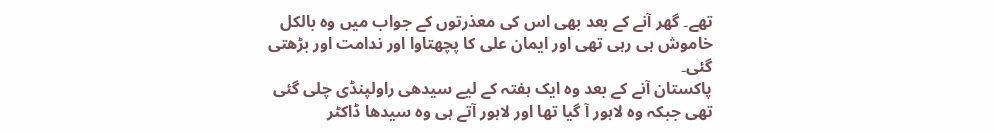تھے۔ گھر آنے کے بعد بھی اس کی معذرتوں کے جواب میں وہ بالکل خاموش ہی رہی تھی اور ایمان علی کا پچھتاوا اور ندامت اور بڑھتی گئی۔
پاکستان آنے کے بعد وہ ایک ہفتہ کے لیے سیدھی راولپنڈی چلی گئی تھی جبکہ وہ لاہور آ گیا تھا اور لاہور آتے ہی وہ سیدھا ڈاکٹر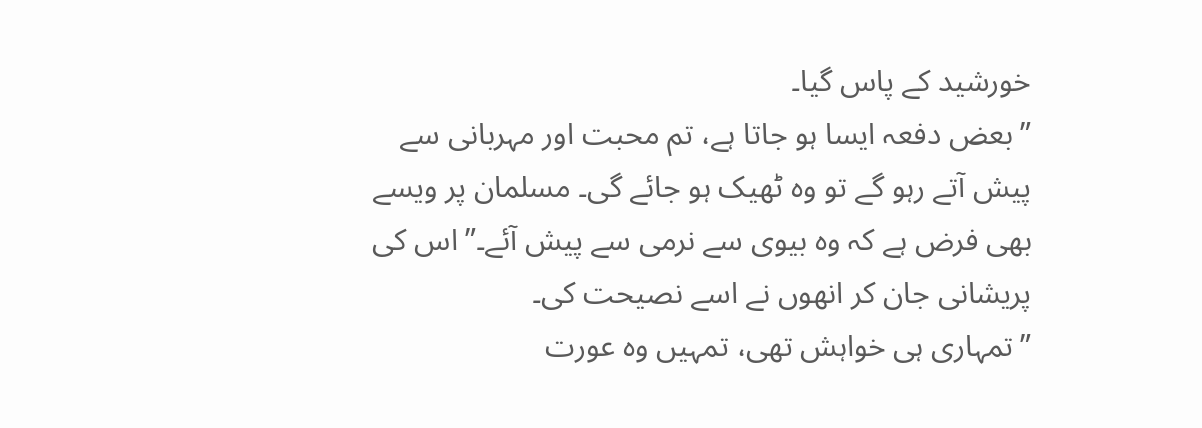خورشید کے پاس گیا۔
”بعض دفعہ ایسا ہو جاتا ہے، تم محبت اور مہربانی سے پیش آتے رہو گے تو وہ ٹھیک ہو جائے گی۔ مسلمان پر ویسے بھی فرض ہے کہ وہ بیوی سے نرمی سے پیش آئے۔” اس کی پریشانی جان کر انھوں نے اسے نصیحت کی۔
”تمہاری ہی خواہش تھی، تمہیں وہ عورت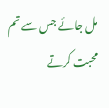مل جائے جس سے تم محبت کرتے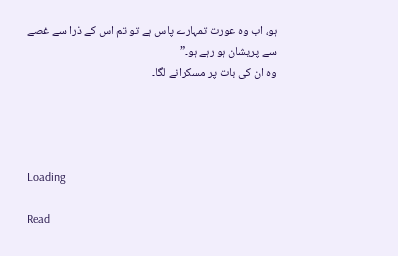ہو، اب وہ عورت تمہارے پاس ہے تو تم اس کے ذرا سے غصے سے پریشان ہو رہے ہو۔”
وہ ان کی بات پر مسکرانے لگا۔




Loading

Read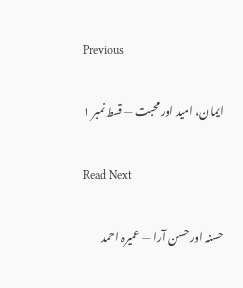Previous

ایمان، امید اور محبت — قسط نمبر ۱

Read Next

حسنہ اور حسن آرا — عمیرہ احمد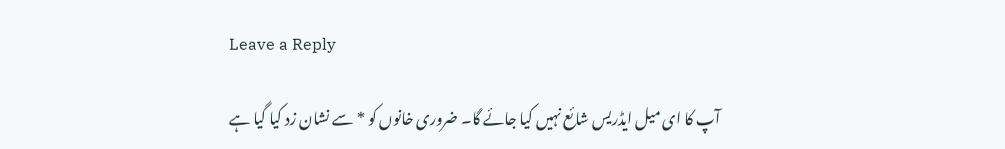Leave a Reply

آپ کا ای میل ایڈریس شائع نہیں کیا جائے گا۔ ضروری خانوں کو * سے نشان زد کیا گیا ہے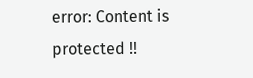error: Content is protected !!